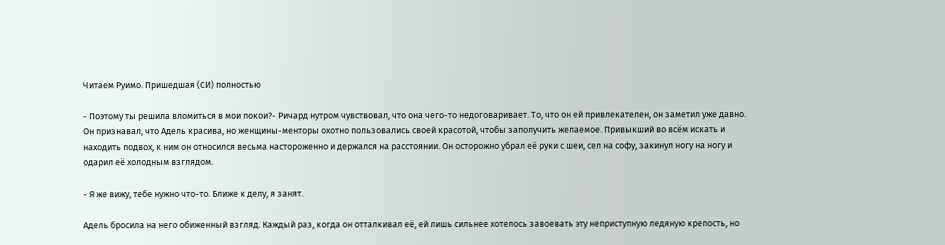Читаем Руимо. Пришедшая (СИ) полностью

- Поэтому ты решила вломиться в мои покои?- Ричард нутром чувствовал, что она чего-то недоговаривает. То, что он ей привлекателен, он заметил уже давно. Он признавал, что Адель красива, но женщины-менторы охотно пользовались своей красотой, чтобы заполучить желаемое. Привыкший во всём искать и находить подвох, к ним он относился весьма настороженно и держался на расстоянии. Он осторожно убрал её руки с шеи, сел на софу, закинул ногу на ногу и одарил её холодным взглядом.

- Я же вижу, тебе нужно что-то. Ближе к делу, я занят.

Адель бросила на него обиженный взгляд. Каждый раз, когда он отталкивал её, ей лишь сильнее хотелось завоевать эту неприступную ледяную крепость, но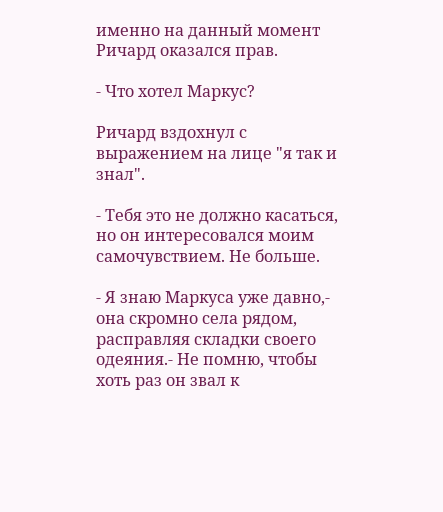именно на данный момент Ричард оказался прав.

- Что хотел Маркус?

Ричард вздохнул с выражением на лице "я так и знал".

- Тебя это не должно касаться, но он интересовался моим самочувствием. Не больше.

- Я знаю Маркуса уже давно,- она скромно села рядом, расправляя складки своего одеяния.- Не помню, чтобы хоть раз он звал к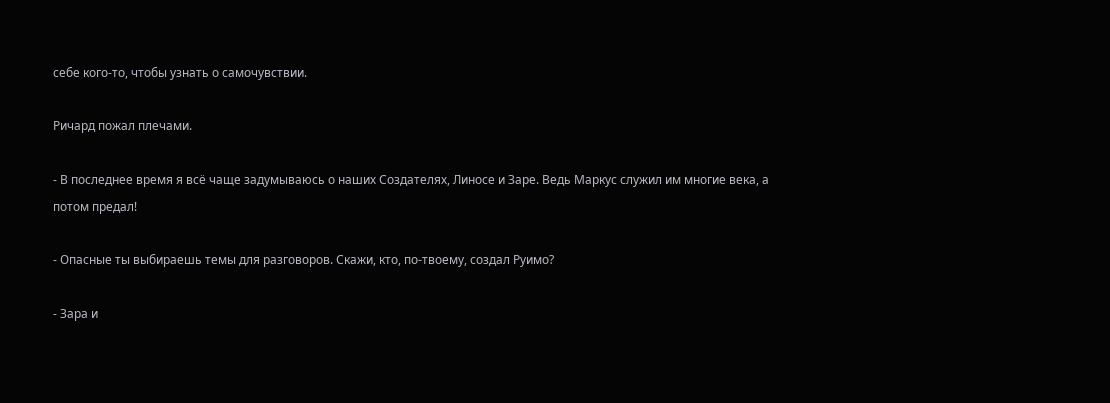себе кого-то, чтобы узнать о самочувствии.

Ричард пожал плечами.

- В последнее время я всё чаще задумываюсь о наших Создателях, Линосе и Заре. Ведь Маркус служил им многие века, а потом предал!

- Опасные ты выбираешь темы для разговоров. Скажи, кто, по-твоему, создал Руимо?

- Зара и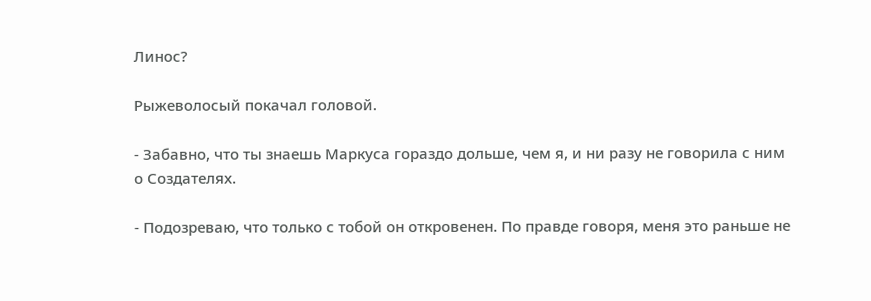Линос?

Рыжеволосый покачал головой.

- Забавно, что ты знаешь Маркуса гораздо дольше, чем я, и ни разу не говорила с ним о Создателях.

- Подозреваю, что только с тобой он откровенен. По правде говоря, меня это раньше не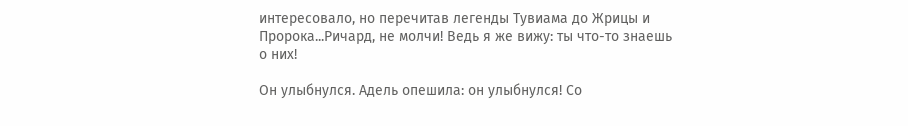интересовало, но перечитав легенды Тувиама до Жрицы и Пророка...Ричард, не молчи! Ведь я же вижу: ты что-то знаешь о них!

Он улыбнулся. Адель опешила: он улыбнулся! Со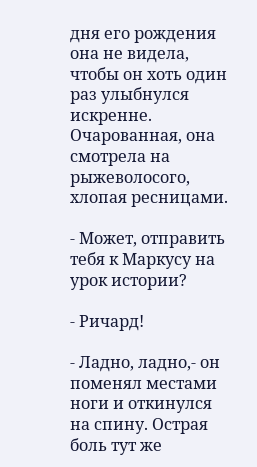дня его рождения она не видела, чтобы он хоть один раз улыбнулся искренне. Очарованная, она смотрела на рыжеволосого, хлопая ресницами.

- Может, отправить тебя к Маркусу на урок истории?

- Ричард!

- Ладно, ладно,- он поменял местами ноги и откинулся на спину. Острая боль тут же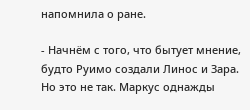напомнила о ране.

- Начнём с того, что бытует мнение, будто Руимо создали Линос и Зара. Но это не так. Маркус однажды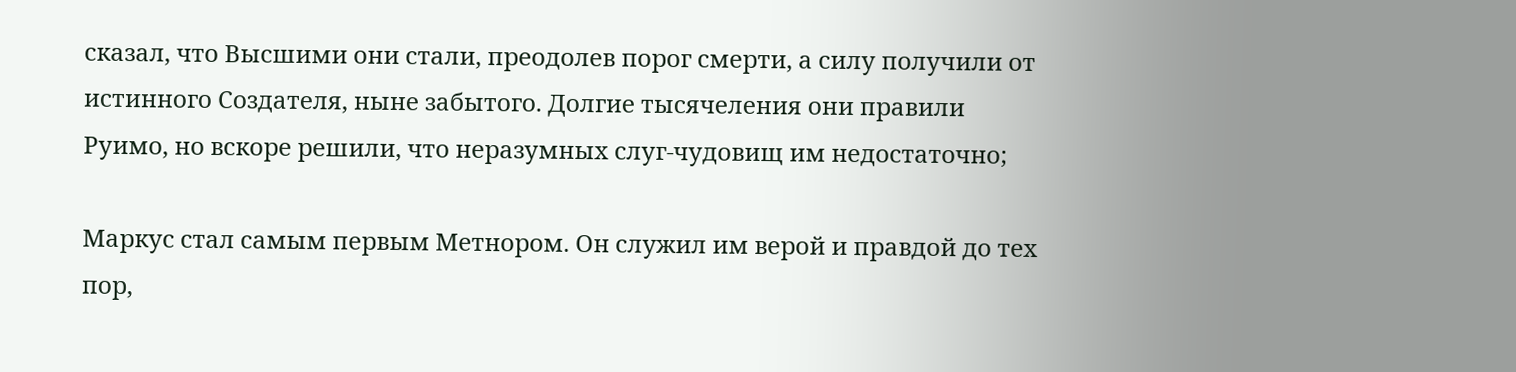сказал, что Высшими они стали, преодолев порог смерти, а силу получили от истинного Создателя, ныне забытого. Долгие тысячеления они правили Руимо, но вскоре решили, что неразумных слуг-чудовищ им недостаточно;

Маркус стал самым первым Метнором. Он служил им верой и правдой до тех пор,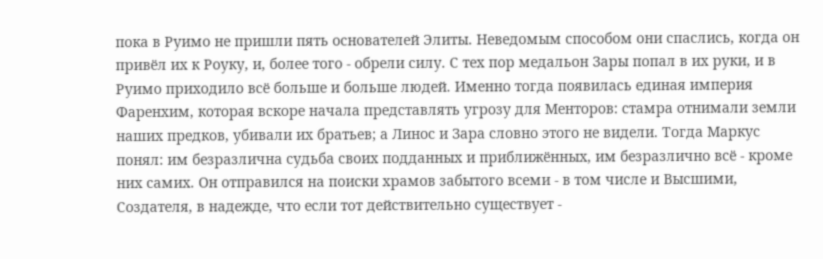пока в Руимо не пришли пять основателей Элиты. Неведомым способом они спаслись, когда он привёл их к Роуку, и, более того - обрели силу. С тех пор медальон Зары попал в их руки, и в Руимо приходило всё больше и больше людей. Именно тогда появилась единая империя Фаренхим, которая вскоре начала представлять угрозу для Менторов: стамра отнимали земли наших предков, убивали их братьев; а Линос и Зара словно этого не видели. Тогда Маркус понял: им безразлична судьба своих подданных и приближённых, им безразлично всё - кроме них самих. Он отправился на поиски храмов забытого всеми - в том числе и Высшими, Создателя, в надежде, что если тот действительно существует -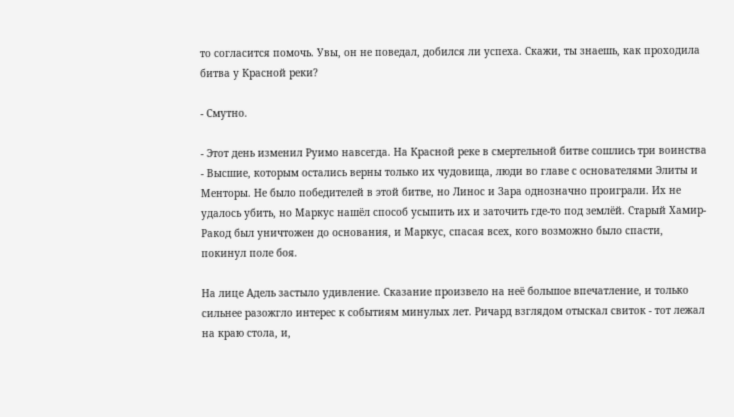то согласится помочь. Увы, он не поведал, добился ли успеха. Скажи, ты знаешь, как проходила битва у Красной реки?

- Смутно.

- Этот день изменил Руимо навсегда. На Красной реке в смертельной битве сошлись три воинства - Высшие, которым остались верны только их чудовища, люди во главе с основателями Элиты и Менторы. Не было победителей в этой битве, но Линос и Зара однозначно проиграли. Их не удалось убить, но Маркус нашёл способ усыпить их и заточить где-то под землёй. Старый Хамир-Ракод был уничтожен до основания, и Маркус, спасая всех, кого возможно было спасти, покинул поле боя.

На лице Адель застыло удивление. Сказание произвело на неё большое впечатление, и только сильнее разожгло интерес к событиям минулых лет. Ричард взглядом отыскал свиток - тот лежал на краю стола, и,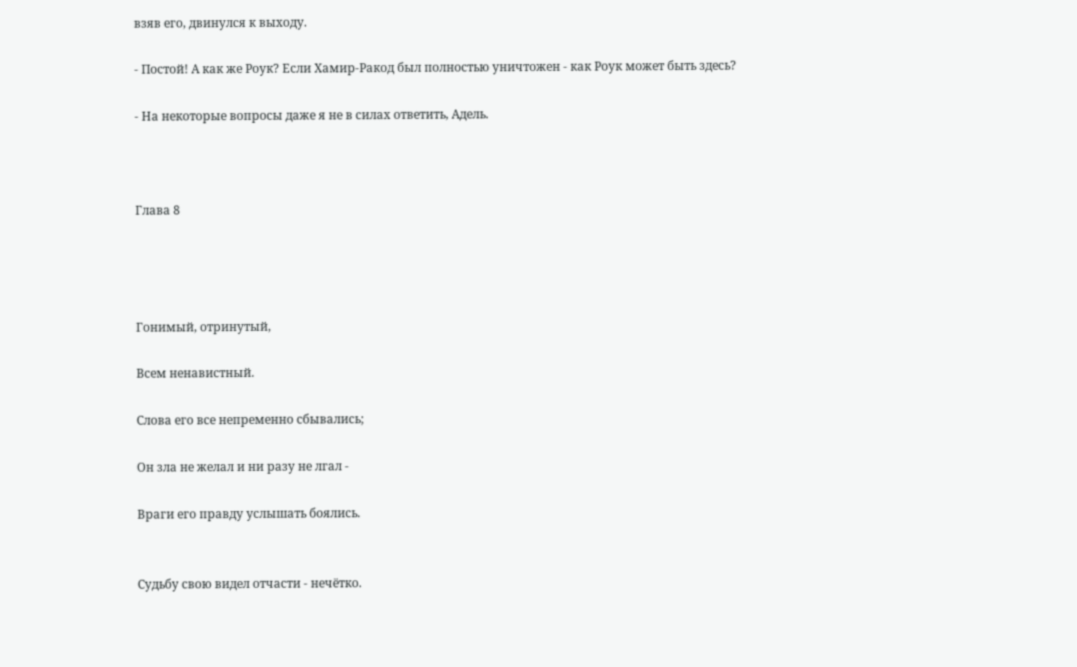взяв его, двинулся к выходу.

- Постой! А как же Роук? Если Хамир-Ракод был полностью уничтожен - как Роук может быть здесь?

- На некоторые вопросы даже я не в силах ответить, Адель.



Глава 8




Гонимый, отринутый,

Всем ненавистный.

Слова его все непременно сбывались;

Он зла не желал и ни разу не лгал -

Враги его правду услышать боялись.


Судьбу свою видел отчасти - нечётко.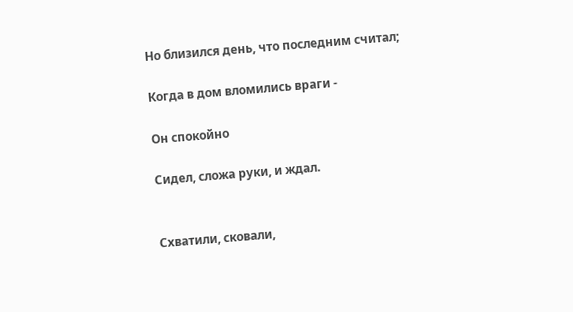Но близился день, что последним считал;

Когда в дом вломились враги -

Он спокойно

Сидел, сложа руки, и ждал.


Схватили, сковали,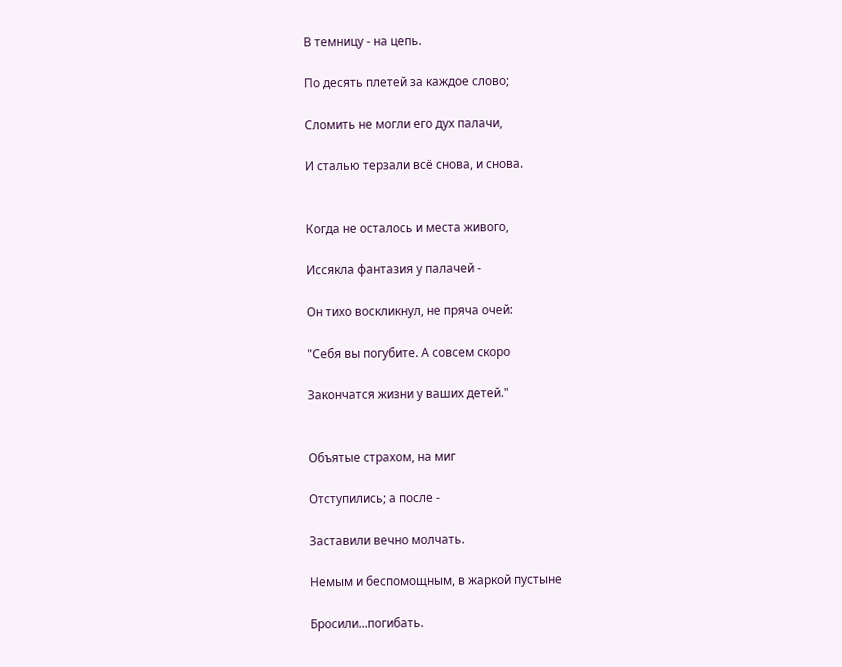В темницу - на цепь.

По десять плетей за каждое слово;

Сломить не могли его дух палачи,

И сталью терзали всё снова, и снова.


Когда не осталось и места живого,

Иссякла фантазия у палачей -

Он тихо воскликнул, не пряча очей:

"Себя вы погубите. А совсем скоро

Закончатся жизни у ваших детей."


Объятые страхом, на миг

Отступились; а после -

Заставили вечно молчать.

Немым и беспомощным, в жаркой пустыне

Бросили...погибать.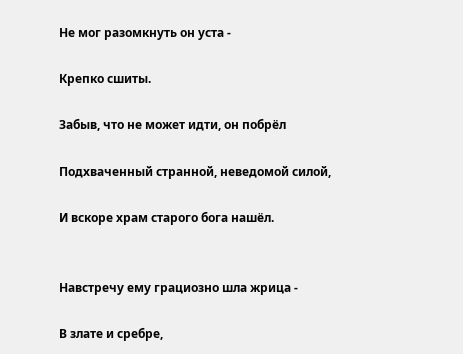Не мог разомкнуть он уста -

Крепко сшиты.

Забыв, что не может идти, он побрёл

Подхваченный странной, неведомой силой,

И вскоре храм старого бога нашёл.


Навстречу ему грациозно шла жрица -

В злате и сребре,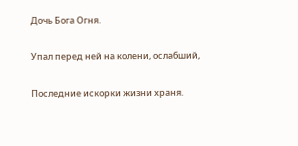Дочь Бога Огня.

Упал перед ней на колени, ослабший,

Последние искорки жизни храня.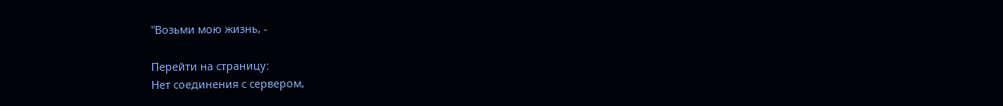"Возьми мою жизнь, -

Перейти на страницу:
Нет соединения с сервером,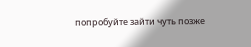попробуйте зайти чуть позже